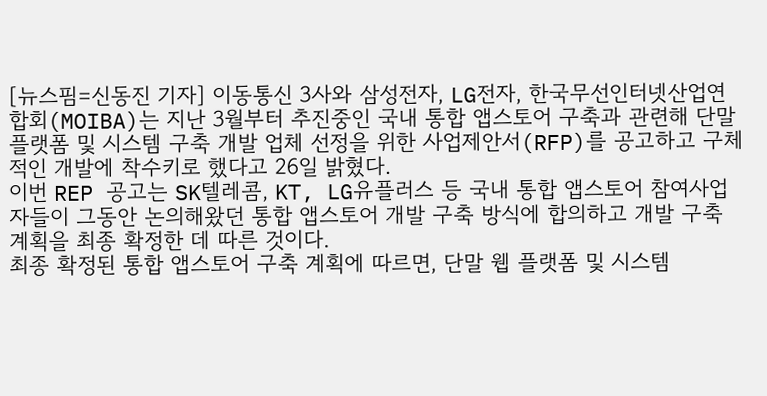[뉴스핌=신동진 기자] 이동통신 3사와 삼성전자, LG전자, 한국무선인터넷산업연합회(MOIBA)는 지난 3월부터 추진중인 국내 통합 앱스토어 구축과 관련해 단말 플랫폼 및 시스템 구축 개발 업체 선정을 위한 사업제안서(RFP)를 공고하고 구체적인 개발에 착수키로 했다고 26일 밝혔다.
이번 REP 공고는 SK텔레콤, KT, LG유플러스 등 국내 통합 앱스토어 참여사업자들이 그동안 논의해왔던 통합 앱스토어 개발 구축 방식에 합의하고 개발 구축 계획을 최종 확정한 데 따른 것이다.
최종 확정된 통합 앱스토어 구축 계획에 따르면, 단말 웹 플랫폼 및 시스템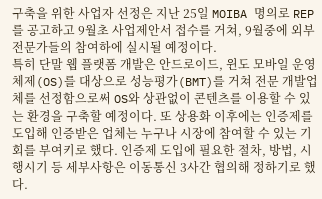구축을 위한 사업자 선정은 지난 25일 MOIBA 명의로 REP를 공고하고 9월초 사업제안서 접수를 거쳐, 9월중에 외부 전문가들의 참여하에 실시될 예정이다.
특히 단말 웹 플랫폼 개발은 안드로이드, 윈도 모바일 운영체제(OS)를 대상으로 성능평가(BMT)를 거쳐 전문 개발업체를 선정함으로써 OS와 상관없이 콘텐츠를 이용할 수 있는 환경을 구축할 예정이다. 또 상용화 이후에는 인증제를 도입해 인증받은 업체는 누구나 시장에 참여할 수 있는 기회를 부여키로 했다. 인증제 도입에 필요한 절차, 방법, 시행시기 등 세부사항은 이동통신 3사간 협의해 정하기로 했다.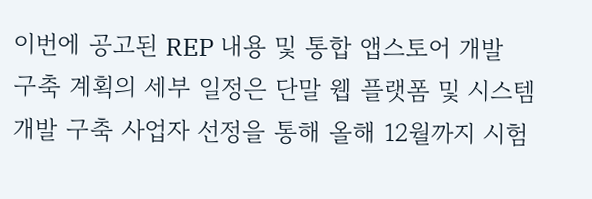이번에 공고된 REP 내용 및 통합 앱스토어 개발 구축 계획의 세부 일정은 단말 웹 플랫폼 및 시스템 개발 구축 사업자 선정을 통해 올해 12월까지 시험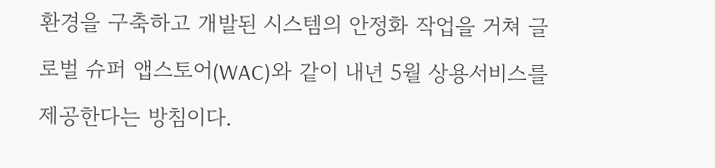환경을 구축하고 개발된 시스템의 안정화 작업을 거쳐 글로벌 슈퍼 앱스토어(WAC)와 같이 내년 5월 상용서비스를 제공한다는 방침이다.